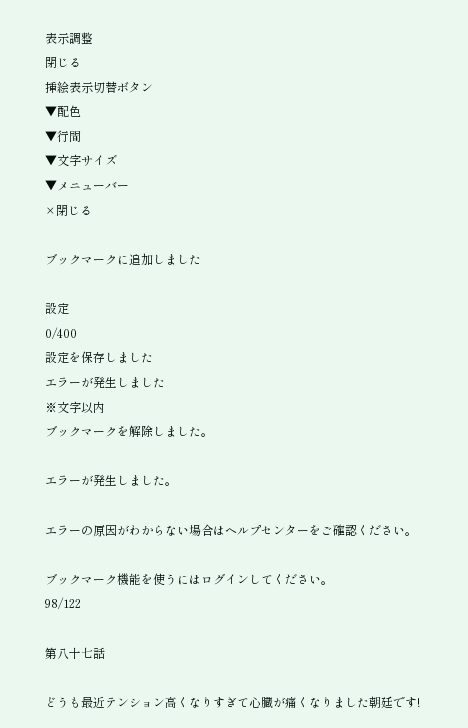表示調整
閉じる
挿絵表示切替ボタン
▼配色
▼行間
▼文字サイズ
▼メニューバー
×閉じる

ブックマークに追加しました

設定
0/400
設定を保存しました
エラーが発生しました
※文字以内
ブックマークを解除しました。

エラーが発生しました。

エラーの原因がわからない場合はヘルプセンターをご確認ください。

ブックマーク機能を使うにはログインしてください。
98/122

第八十七話

どうも最近テンション高くなりすぎて心臓が痛くなりました朝廷です!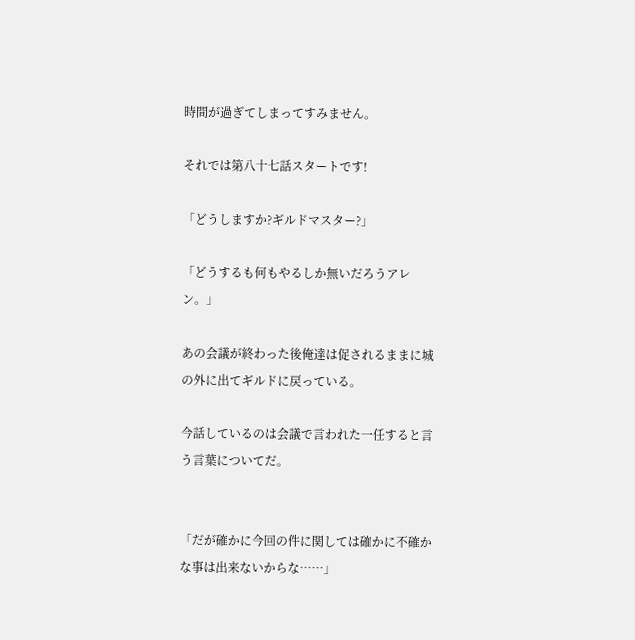時間が過ぎてしまってすみません。

それでは第八十七話スタートです!

「どうしますか?ギルドマスター?」

「どうするも何もやるしか無いだろうアレン。」

あの会議が終わった後俺達は促されるままに城の外に出てギルドに戻っている。

今話しているのは会議で言われた一任すると言う言葉についてだ。


「だが確かに今回の件に関しては確かに不確かな事は出来ないからな……」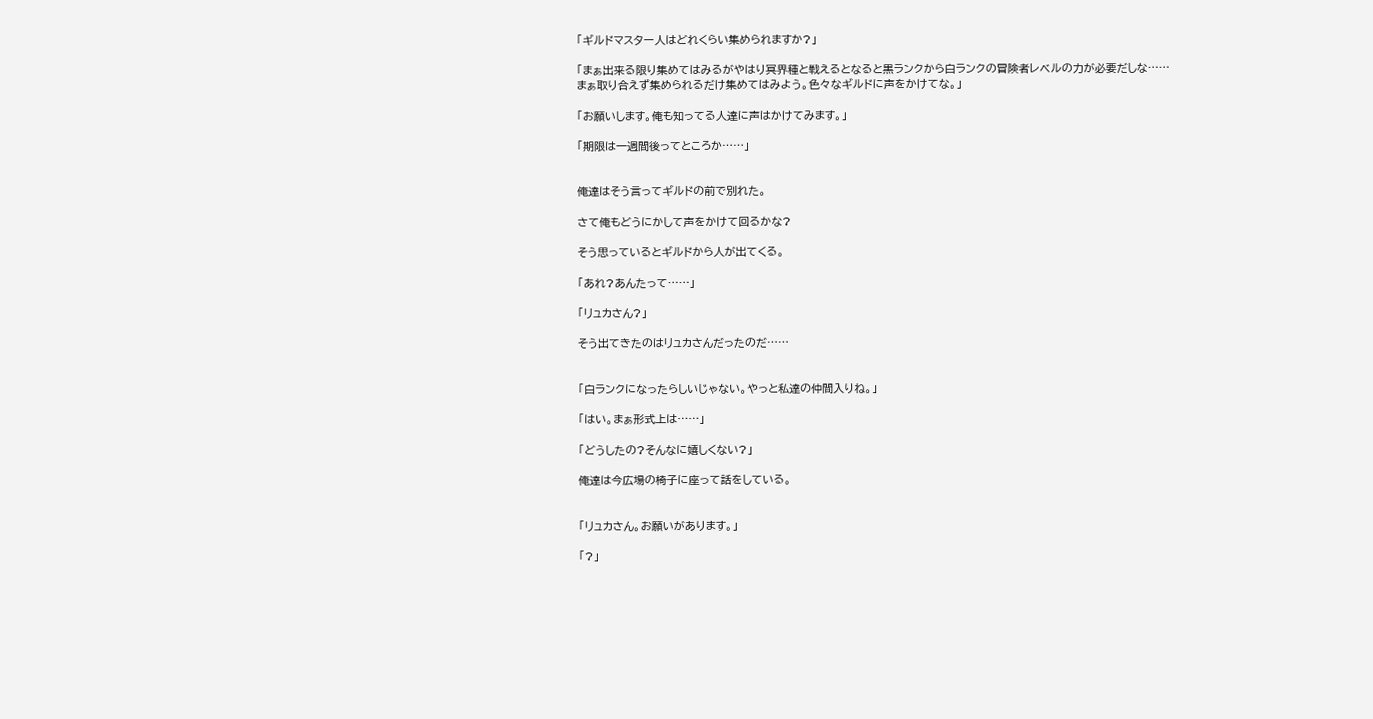「ギルドマスター人はどれくらい集められますか?」

「まぁ出来る限り集めてはみるがやはり冥界種と戦えるとなると黒ランクから白ランクの冒険者レベルの力が必要だしな……まぁ取り合えず集められるだけ集めてはみよう。色々なギルドに声をかけてな。」

「お願いします。俺も知ってる人達に声はかけてみます。」

「期限は一週間後ってところか……」


俺達はそう言ってギルドの前で別れた。

さて俺もどうにかして声をかけて回るかな?

そう思っているとギルドから人が出てくる。

「あれ?あんたって……」

「リュカさん?」

そう出てきたのはリュカさんだったのだ……


「白ランクになったらしいじゃない。やっと私達の仲間入りね。」

「はい。まぁ形式上は……」

「どうしたの?そんなに嬉しくない?」

俺達は今広場の椅子に座って話をしている。


「リュカさん。お願いがあります。」

「?」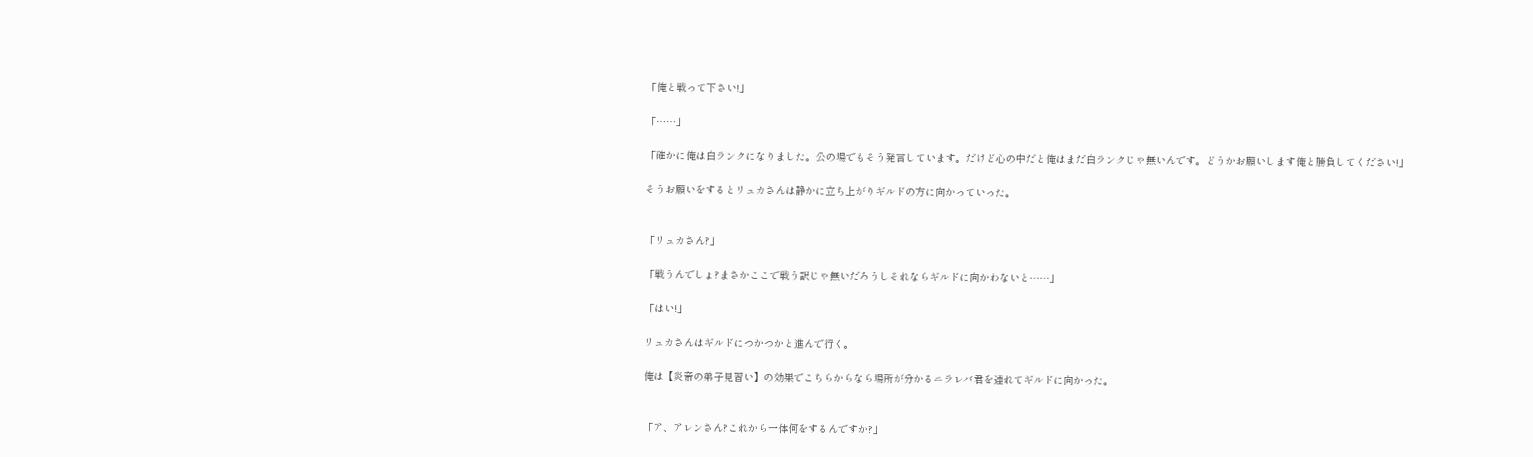「俺と戦って下さい!」

「……」

「確かに俺は白ランクになりました。公の場でもそう発言しています。だけど心の中だと俺はまだ白ランクじゃ無いんです。どうかお願いします俺と勝負してください!」

そうお願いをするとリュカさんは静かに立ち上がりギルドの方に向かっていった。


「リュカさん?」

「戦うんでしょ?まさかここで戦う訳じゃ無いだろうしそれならギルドに向かわないと……」

「はい!」

リュカさんはギルドにつかつかと進んで行く。

俺は【炎帝の弟子見習い】の効果でこちらからなら場所が分かるニラレバ君を連れてギルドに向かった。


「ア、アレンさん?これから一体何をするんですか?」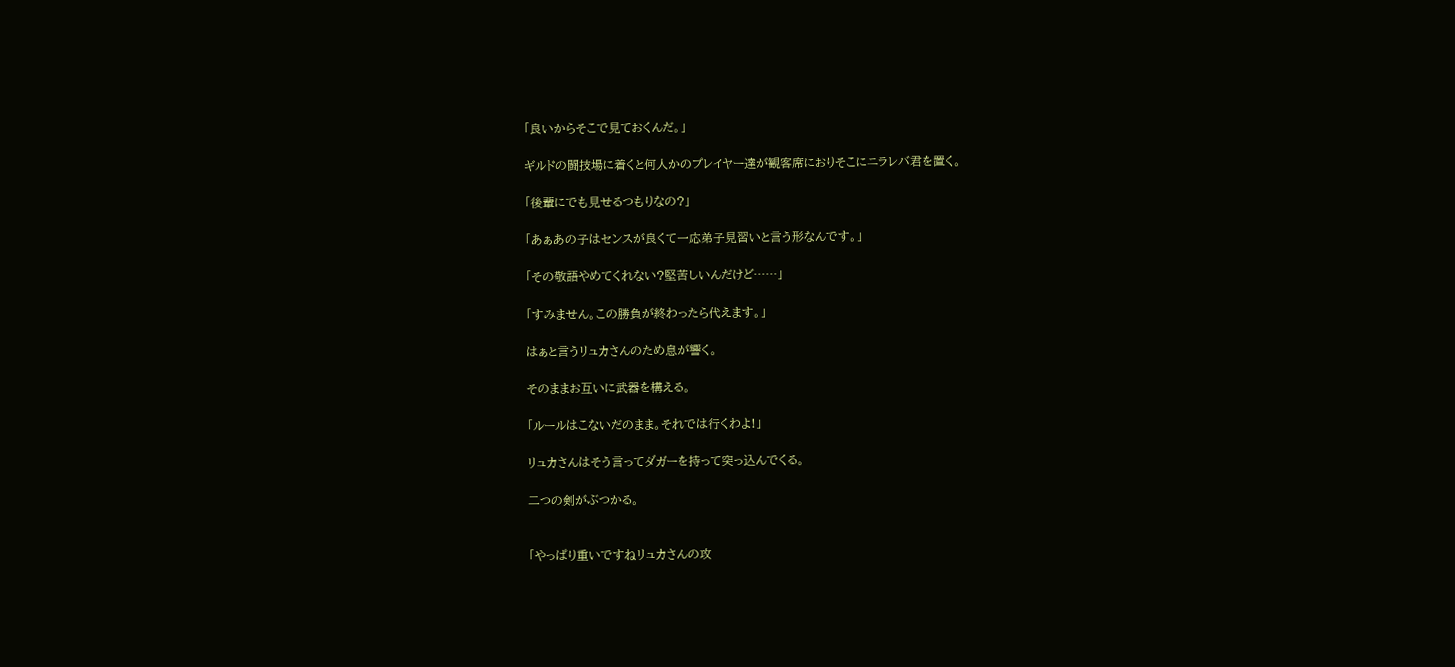「良いからそこで見ておくんだ。」

ギルドの闘技場に着くと何人かのプレイヤー達が観客席におりそこにニラレバ君を置く。

「後輩にでも見せるつもりなの?」

「あぁあの子はセンスが良くて一応弟子見習いと言う形なんです。」

「その敬語やめてくれない?堅苦しいんだけど……」

「すみません。この勝負が終わったら代えます。」

はぁと言うリュカさんのため息が響く。

そのままお互いに武器を構える。

「ルールはこないだのまま。それでは行くわよ!」

リュカさんはそう言ってダガーを持って突っ込んでくる。

二つの剣がぶつかる。


「やっぱり重いですねリュカさんの攻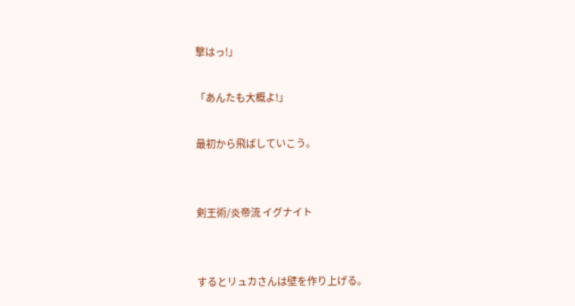撃はっ!」

「あんたも大概よ!」

最初から飛ばしていこう。


剣王術/炎帝流 イグナイト


するとリュカさんは壁を作り上げる。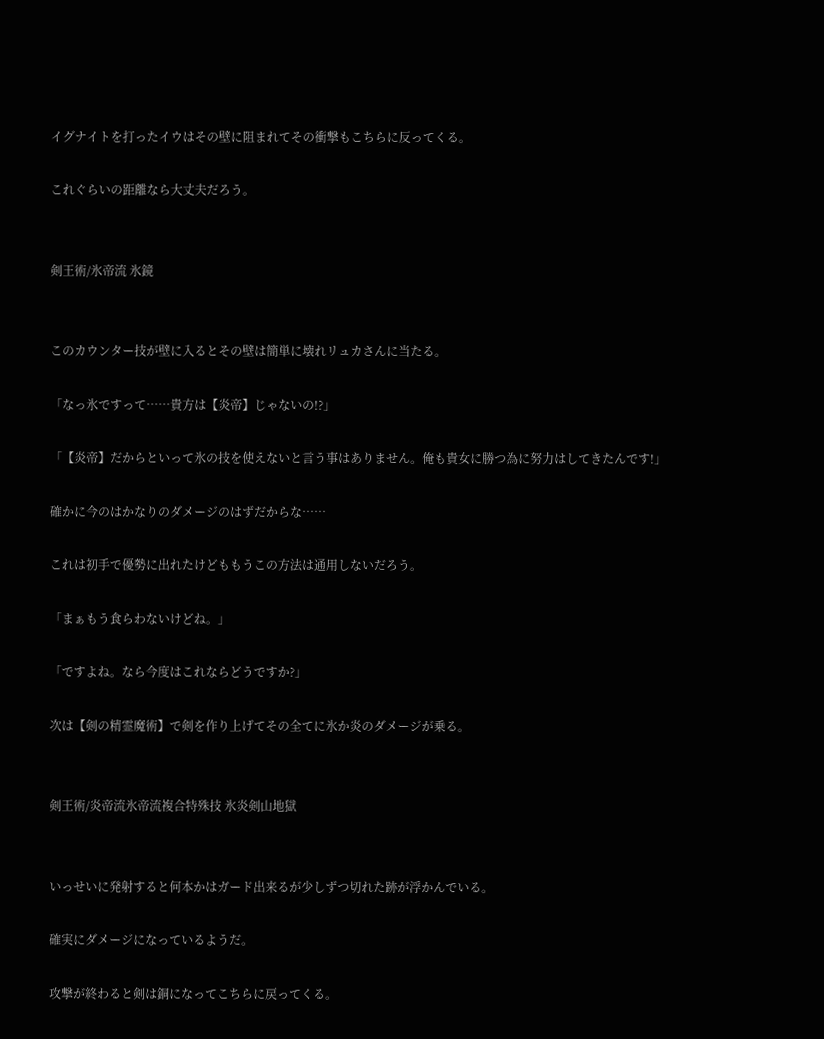イグナイトを打ったイウはその壁に阻まれてその衝撃もこちらに反ってくる。

これぐらいの距離なら大丈夫だろう。


剣王術/氷帝流 氷鏡


このカウンター技が壁に入るとその壁は簡単に壊れリュカさんに当たる。

「なっ氷ですって……貴方は【炎帝】じゃないの!?」

「【炎帝】だからといって氷の技を使えないと言う事はありません。俺も貴女に勝つ為に努力はしてきたんです!」

確かに今のはかなりのダメージのはずだからな……

これは初手で優勢に出れたけどももうこの方法は通用しないだろう。

「まぁもう食らわないけどね。」

「ですよね。なら今度はこれならどうですか?」

次は【剣の精霊魔術】で剣を作り上げてその全てに氷か炎のダメージが乗る。


剣王術/炎帝流氷帝流複合特殊技 氷炎剣山地獄


いっせいに発射すると何本かはガード出来るが少しずつ切れた跡が浮かんでいる。

確実にダメージになっているようだ。

攻撃が終わると剣は銅になってこちらに戻ってくる。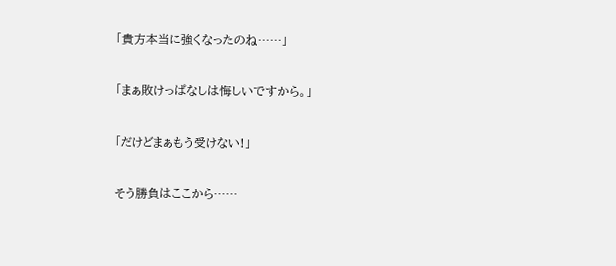「貴方本当に強くなったのね……」

「まぁ敗けっぱなしは悔しいですから。」

「だけどまぁもう受けない!」

そう勝負はここから……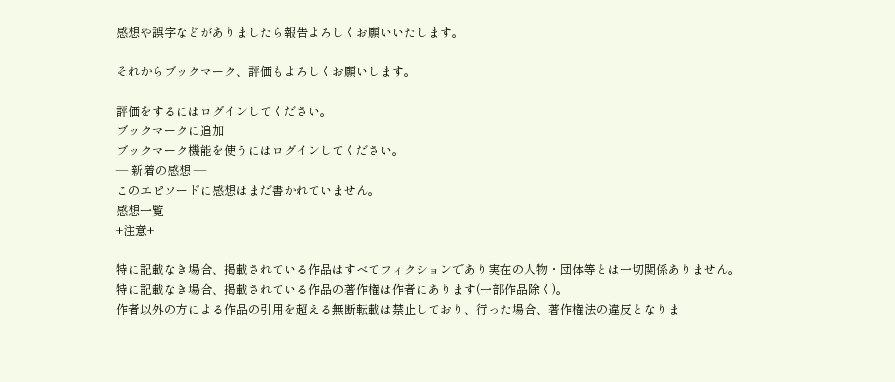感想や誤字などがありましたら報告よろしくお願いいたします。

それからブックマーク、評価もよろしくお願いします。

評価をするにはログインしてください。
ブックマークに追加
ブックマーク機能を使うにはログインしてください。
― 新着の感想 ―
このエピソードに感想はまだ書かれていません。
感想一覧
+注意+

特に記載なき場合、掲載されている作品はすべてフィクションであり実在の人物・団体等とは一切関係ありません。
特に記載なき場合、掲載されている作品の著作権は作者にあります(一部作品除く)。
作者以外の方による作品の引用を超える無断転載は禁止しており、行った場合、著作権法の違反となりま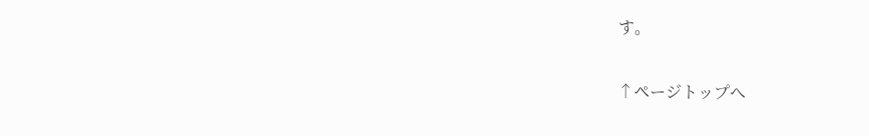す。

↑ページトップへ